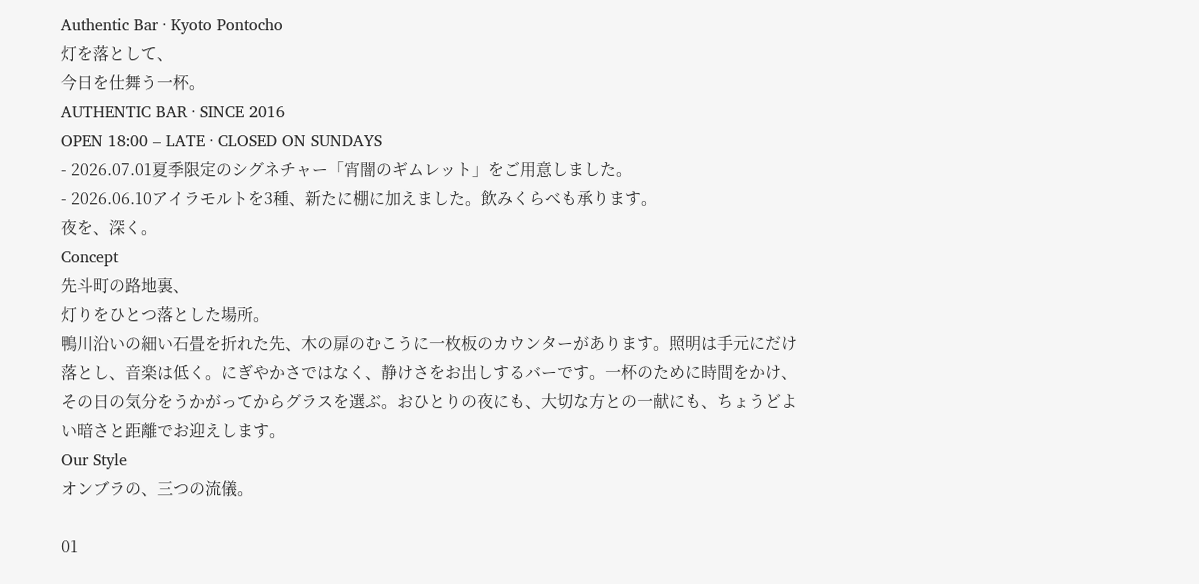Authentic Bar · Kyoto Pontocho
灯を落として、
今日を仕舞う一杯。
AUTHENTIC BAR · SINCE 2016
OPEN 18:00 – LATE · CLOSED ON SUNDAYS
- 2026.07.01夏季限定のシグネチャー「宵闇のギムレット」をご用意しました。
- 2026.06.10アイラモルトを3種、新たに棚に加えました。飲みくらべも承ります。
夜を、深く。
Concept
先斗町の路地裏、
灯りをひとつ落とした場所。
鴨川沿いの細い石畳を折れた先、木の扉のむこうに一枚板のカウンターがあります。照明は手元にだけ落とし、音楽は低く。にぎやかさではなく、静けさをお出しするバーです。一杯のために時間をかけ、その日の気分をうかがってからグラスを選ぶ。おひとりの夜にも、大切な方との一献にも、ちょうどよい暗さと距離でお迎えします。
Our Style
オンブラの、三つの流儀。

01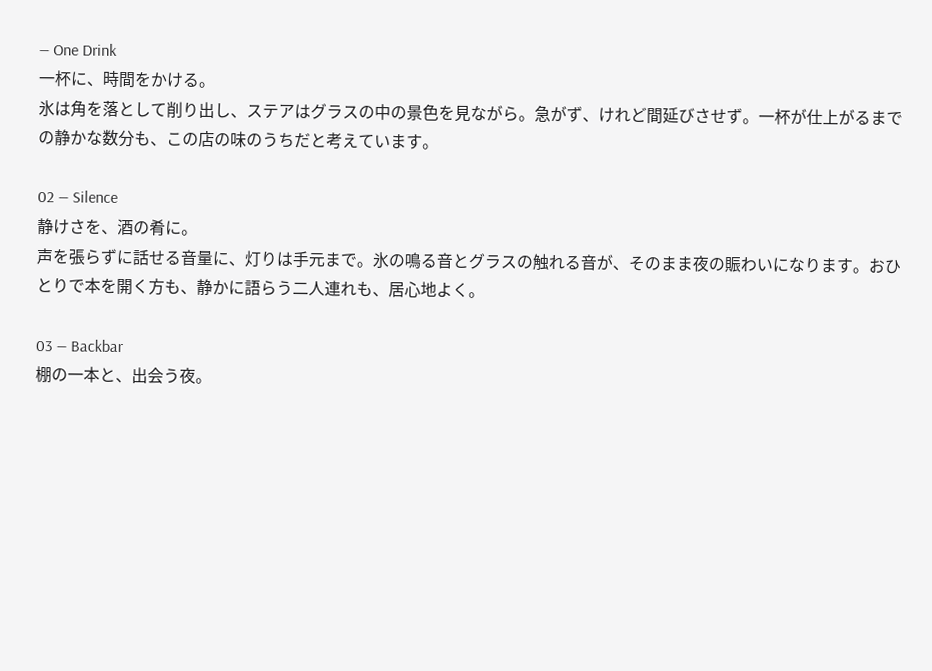— One Drink
一杯に、時間をかける。
氷は角を落として削り出し、ステアはグラスの中の景色を見ながら。急がず、けれど間延びさせず。一杯が仕上がるまでの静かな数分も、この店の味のうちだと考えています。

02 — Silence
静けさを、酒の肴に。
声を張らずに話せる音量に、灯りは手元まで。氷の鳴る音とグラスの触れる音が、そのまま夜の賑わいになります。おひとりで本を開く方も、静かに語らう二人連れも、居心地よく。

03 — Backbar
棚の一本と、出会う夜。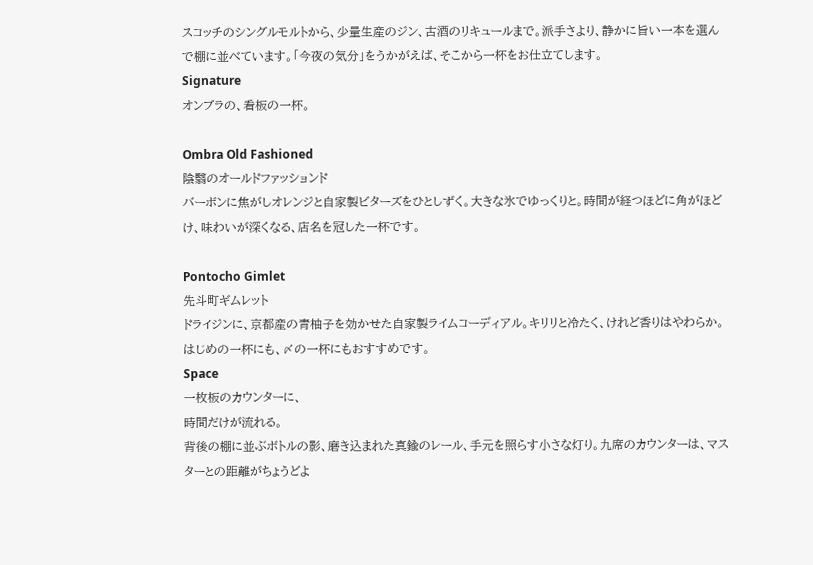スコッチのシングルモルトから、少量生産のジン、古酒のリキュールまで。派手さより、静かに旨い一本を選んで棚に並べています。「今夜の気分」をうかがえば、そこから一杯をお仕立てします。
Signature
オンブラの、看板の一杯。

Ombra Old Fashioned
陰翳のオールドファッションド
バーボンに焦がしオレンジと自家製ビターズをひとしずく。大きな氷でゆっくりと。時間が経つほどに角がほどけ、味わいが深くなる、店名を冠した一杯です。

Pontocho Gimlet
先斗町ギムレット
ドライジンに、京都産の青柚子を効かせた自家製ライムコーディアル。キリリと冷たく、けれど香りはやわらか。はじめの一杯にも、〆の一杯にもおすすめです。
Space
一枚板のカウンターに、
時間だけが流れる。
背後の棚に並ぶボトルの影、磨き込まれた真鍮のレール、手元を照らす小さな灯り。九席のカウンターは、マスターとの距離がちょうどよ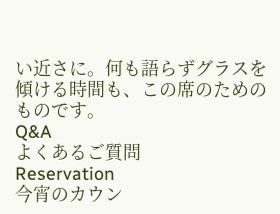い近さに。何も語らずグラスを傾ける時間も、この席のためのものです。
Q&A
よくあるご質問
Reservation
今宵のカウン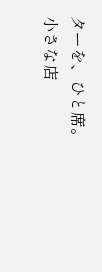ターを、ひと席。
小さな店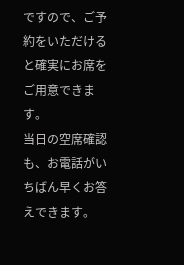ですので、ご予約をいただけると確実にお席をご用意できます。
当日の空席確認も、お電話がいちばん早くお答えできます。